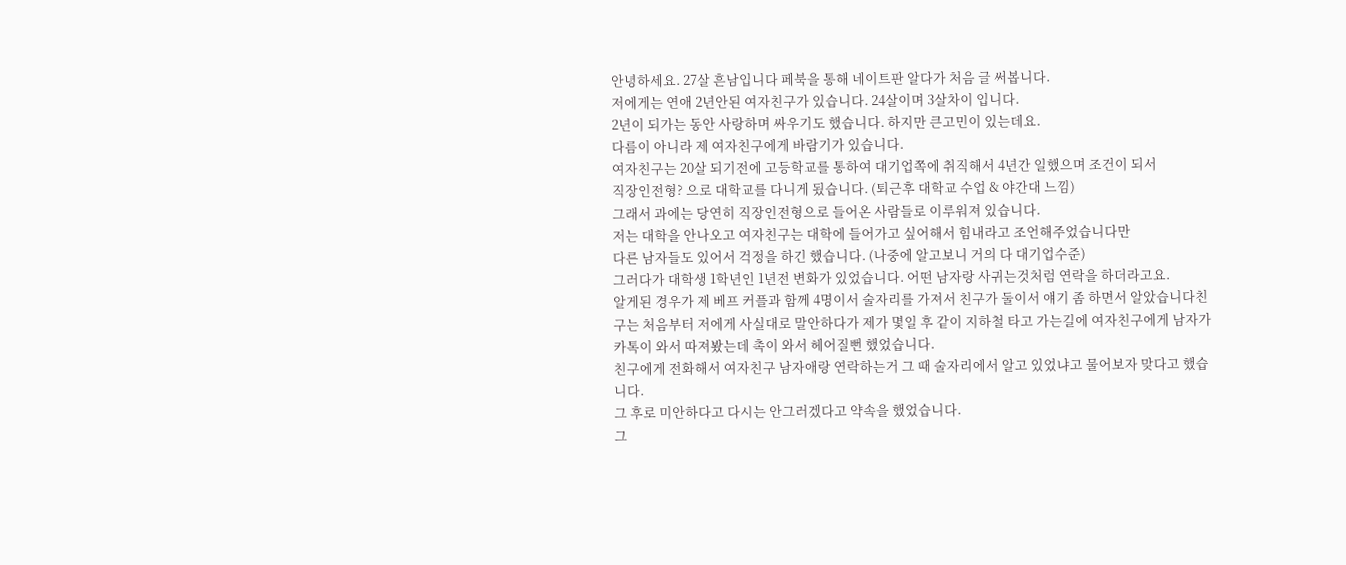안녕하세요. 27살 흔남입니다 페북을 통해 네이트판 알다가 처음 글 써봅니다.
저에게는 연애 2년안된 여자친구가 있습니다. 24살이며 3살차이 입니다.
2년이 되가는 동안 사랑하며 싸우기도 했습니다. 하지만 큰고민이 있는데요.
다름이 아니라 제 여자친구에게 바람기가 있습니다.
여자친구는 20살 되기전에 고등학교를 통하여 대기업쪽에 취직해서 4년간 일했으며 조건이 되서
직장인전형? 으로 대학교를 다니게 됬습니다. (퇴근후 대학교 수업 & 야간대 느낌)
그래서 과에는 당연히 직장인전형으로 들어온 사람들로 이루워져 있습니다.
저는 대학을 안나오고 여자친구는 대학에 들어가고 싶어해서 힘내라고 조언해주었습니다만
다른 남자들도 있어서 걱정을 하긴 했습니다. (나중에 알고보니 거의 다 대기업수준)
그러다가 대학생 1학년인 1년전 변화가 있었습니다. 어떤 남자랑 사귀는것처럼 연락을 하더라고요.
알게된 경우가 제 베프 커플과 함께 4명이서 술자리를 가져서 친구가 둘이서 얘기 좀 하면서 알았습니다친구는 처음부터 저에게 사실대로 말안하다가 제가 몇일 후 같이 지하철 타고 가는길에 여자친구에게 남자가 카톡이 와서 따져봤는데 촉이 와서 헤어질뻔 했었습니다.
친구에게 전화해서 여자친구 남자애랑 연락하는거 그 때 술자리에서 알고 있었냐고 물어보자 맞다고 했습니다.
그 후로 미안하다고 다시는 안그러겠다고 약속을 했었습니다.
그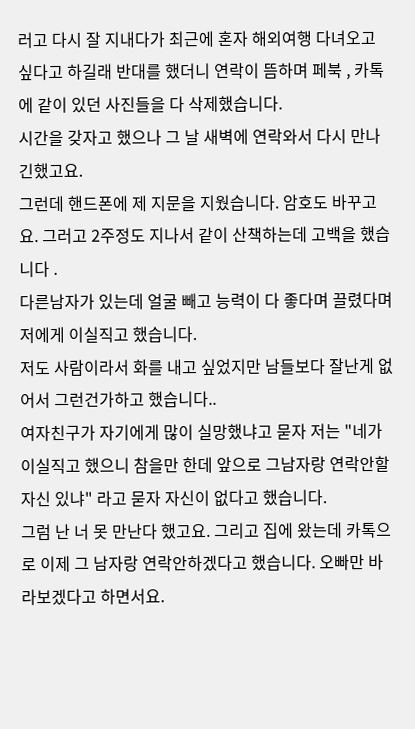러고 다시 잘 지내다가 최근에 혼자 해외여행 다녀오고 싶다고 하길래 반대를 했더니 연락이 뜸하며 페북 , 카톡에 같이 있던 사진들을 다 삭제했습니다.
시간을 갖자고 했으나 그 날 새벽에 연락와서 다시 만나긴했고요.
그런데 핸드폰에 제 지문을 지웠습니다. 암호도 바꾸고요. 그러고 2주정도 지나서 같이 산책하는데 고백을 했습니다 .
다른남자가 있는데 얼굴 빼고 능력이 다 좋다며 끌렸다며 저에게 이실직고 했습니다.
저도 사람이라서 화를 내고 싶었지만 남들보다 잘난게 없어서 그런건가하고 했습니다..
여자친구가 자기에게 많이 실망했냐고 묻자 저는 "네가 이실직고 했으니 참을만 한데 앞으로 그남자랑 연락안할 자신 있냐" 라고 묻자 자신이 없다고 했습니다.
그럼 난 너 못 만난다 했고요. 그리고 집에 왔는데 카톡으로 이제 그 남자랑 연락안하겠다고 했습니다. 오빠만 바라보겠다고 하면서요.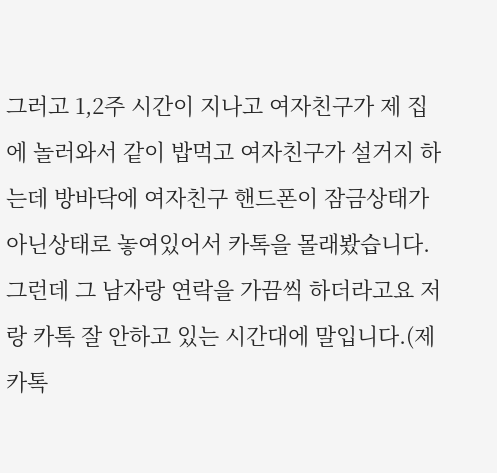그러고 1,2주 시간이 지나고 여자친구가 제 집에 놀러와서 같이 밥먹고 여자친구가 설거지 하는데 방바닥에 여자친구 핸드폰이 잠금상태가 아닌상태로 놓여있어서 카톡을 몰래봤습니다.
그런데 그 남자랑 연락을 가끔씩 하더라고요 저랑 카톡 잘 안하고 있는 시간대에 말입니다.(제 카톡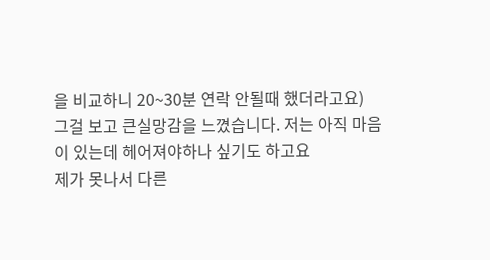을 비교하니 20~30분 연락 안될때 했더라고요)
그걸 보고 큰실망감을 느꼈습니다. 저는 아직 마음이 있는데 헤어져야하나 싶기도 하고요
제가 못나서 다른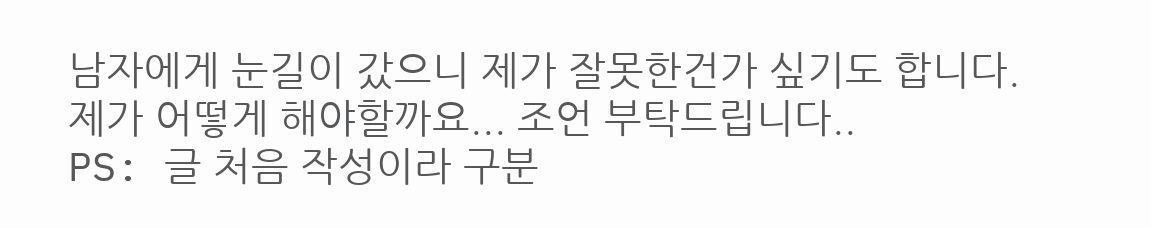남자에게 눈길이 갔으니 제가 잘못한건가 싶기도 합니다.
제가 어떻게 해야할까요... 조언 부탁드립니다..
PS: 글 처음 작성이라 구분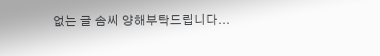없는 글 솜씨 양해부탁드립니다...